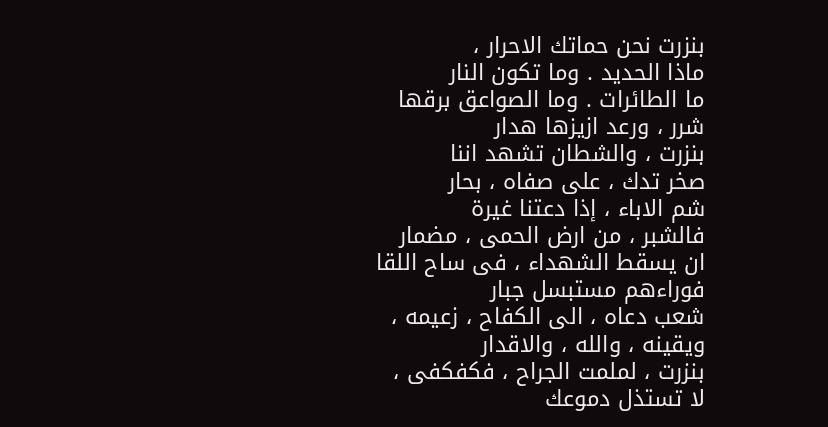بنزرت نحن حماتك الاحرار ،
ماذا الحديد . وما تكون النار
ما الطائرات . وما الصواعق برقها
شرر ، ورعد ازيزها هدار
بنزرت ، والشطان تشهد اننا
صخر تدك ، على صفاه ، بحار
شم الاباء ، إذا دعتنا غيرة
فالشبر ، من ارض الحمى ، مضمار
ان يسقط الشهداء ، فى ساح اللقا
فوراءهم مستبسل جبار
شعب دعاه ، الى الكفاح ، زعيمه ،
ويقينه ، والله ، والاقدار
بنزرت ، لملمت الجراح ، فكفكفى ،
لا تستذل دموعك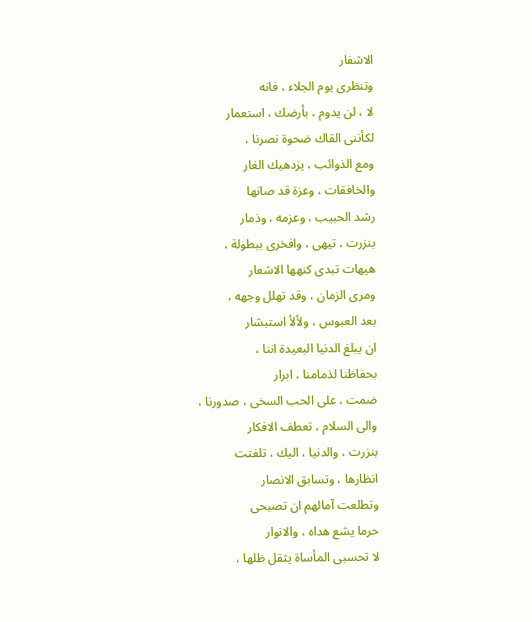الاشفار
وتنظرى يوم الجلاء ، فانه
لا ، لن يدوم ، بأرضك ، استعمار
لكأننى القاك ضحوة نصرنا ،
ومع الذوائب ، يزدهيك الغار
والخافقات ، وعزة قد صانها
رشد الحبيب ، وعزمه ، وذمار
بنزرت ، تيهى ، وافخرى ببطولة ،
هيهات تبدى كنهها الاشعار
ومرى الزمان ، وقد تهلل وجهه ،
بعد العبوس ، ولألأ استبشار
ان يبلغ الدنيا البعيدة اننا ،
بحفاظنا لذمامنا ، ابرار
ضمت ، على الحب السخى ، صدورنا ،
والى السلام ، تعطف الافكار
بنزرت ، والدنيا ، اليك ، تلفتت
انظارها ، وتسابق الانصار
وتطلعت آمالهم ان تصبحى
حرما يشع هداه ، والانوار
لا تحسبى المأساة يثقل ظلها ،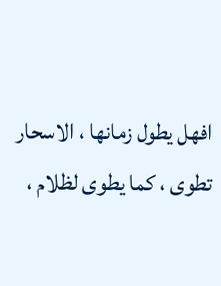افهل يطول زمانها ، الاسحار
تطوى ، كما يطوى لظلام ،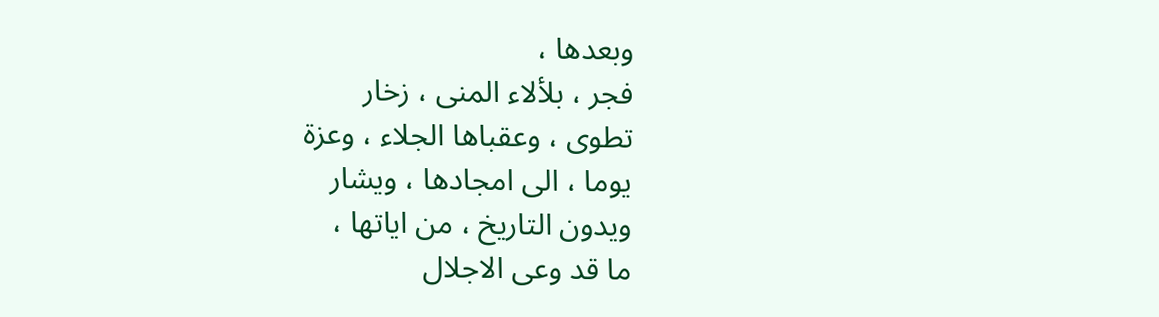وبعدها ،
فجر ، بلألاء المنى ، زخار
تطوى ، وعقباها الجلاء ، وعزة
يوما ، الى امجادها ، ويشار
ويدون التاريخ ، من اياتها ،
ما قد وعى الاجلال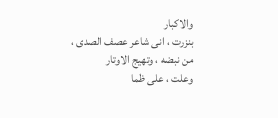والاكبار
بنزرت ، انى شاعر عصف الصدى ،
من نبضه ، وتهيج الاوتار
وعلت ، على ظما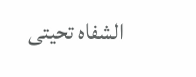الشفاه تحيتى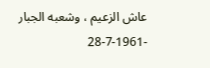عاش الزعيم ، وشعبه الجبار
-28-7-1961